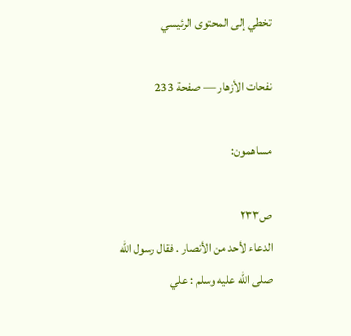تخطي إلى المحتوى الرئيسي

نفحات الأزهار — صفحة 233

مساهمون:

ص٢٣٣
الدعاء لأحد من الأنصار . فقال رسول الله صلى الله عليه وسلم : علي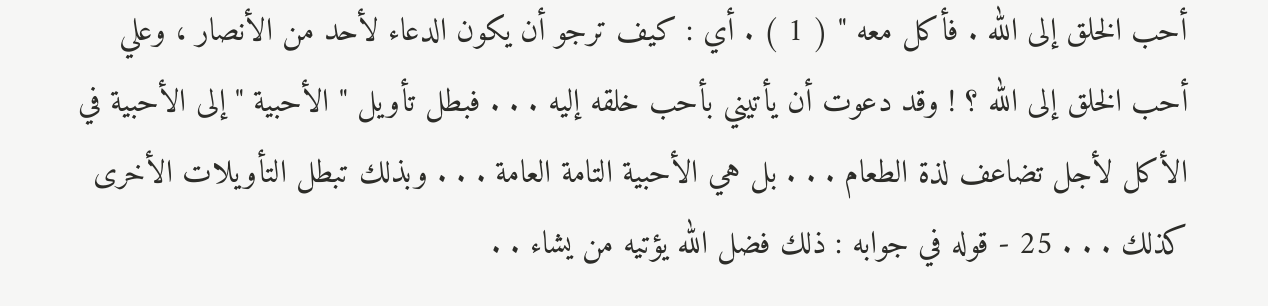أحب الخلق إلى الله . فأكل معه " ( 1 ) . أي : كيف ترجو أن يكون الدعاء لأحد من الأنصار ، وعلي أحب الخلق إلى الله ؟ ! وقد دعوت أن يأتيني بأحب خلقه إليه . . . فبطل تأويل " الأحبية " إلى الأحبية في الأكل لأجل تضاعف لذة الطعام . . . بل هي الأحبية التامة العامة . . . وبذلك تبطل التأويلات الأخرى كذلك . . . 25 - قوله في جوابه : ذلك فضل الله يؤتيه من يشاء . .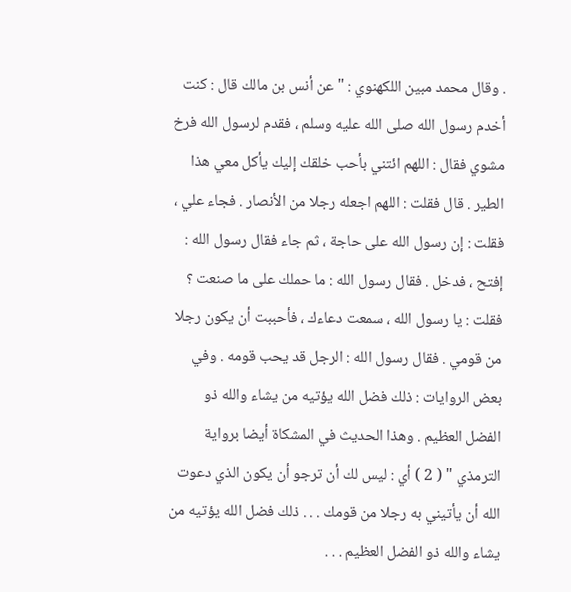. وقال محمد مبين اللكهنوي : " عن أنس بن مالك قال : كنت أخدم رسول الله صلى الله عليه وسلم ، فقدم لرسول الله فرخ مشوي فقال : اللهم ائتني بأحب خلقك إليك يأكل معي هذا الطير . قال فقلت : اللهم اجعله رجلا من الأنصار . فجاء علي ، فقلت : إن رسول الله على حاجة ، ثم جاء فقال رسول الله : إفتح ، فدخل . فقال رسول الله : ما حملك على ما صنعت ؟ فقلت : يا رسول الله ، سمعت دعاءك ، فأحببت أن يكون رجلا من قومي . فقال رسول الله : الرجل قد يحب قومه . وفي بعض الروايات : ذلك فضل الله يؤتيه من يشاء والله ذو الفضل العظيم . وهذا الحديث في المشكاة أيضا برواية الترمذي " ( 2 ) أي : ليس لك أن ترجو أن يكون الذي دعوت الله أن يأتيني به رجلا من قومك . . . ذلك فضل الله يؤتيه من يشاء والله ذو الفضل العظيم . . .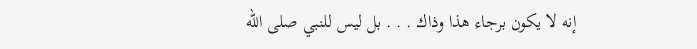إنه لا يكون برجاء هذا وذاك . . . بل ليس للنبي صلى الله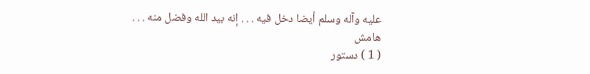عليه وآله وسلم أيضا دخل فيه . . . إنه بيد الله وفضل منه . . .
هامش
( 1 ) دستور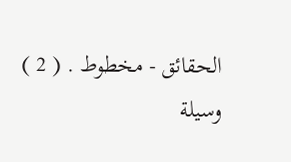الحقائق - مخطوط . ( 2 ) وسيلة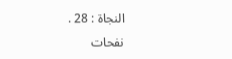النجاة : 28 .
نفحات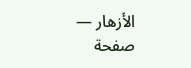الأزهار — صفحة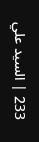233 | السيد علي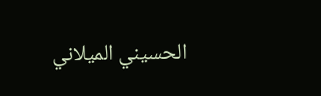الحسيني الميلاني